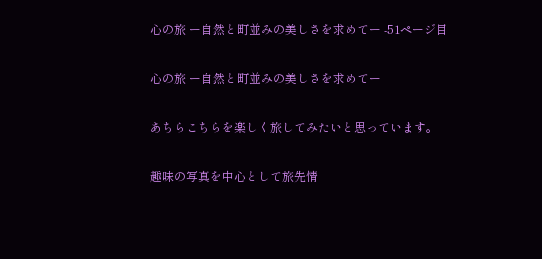心の旅 ー自然と町並みの美しさを求めてー -51ページ目

心の旅 ー自然と町並みの美しさを求めてー

あちらこちらを楽しく旅してみたいと思っています。

趣味の写真を中心として旅先情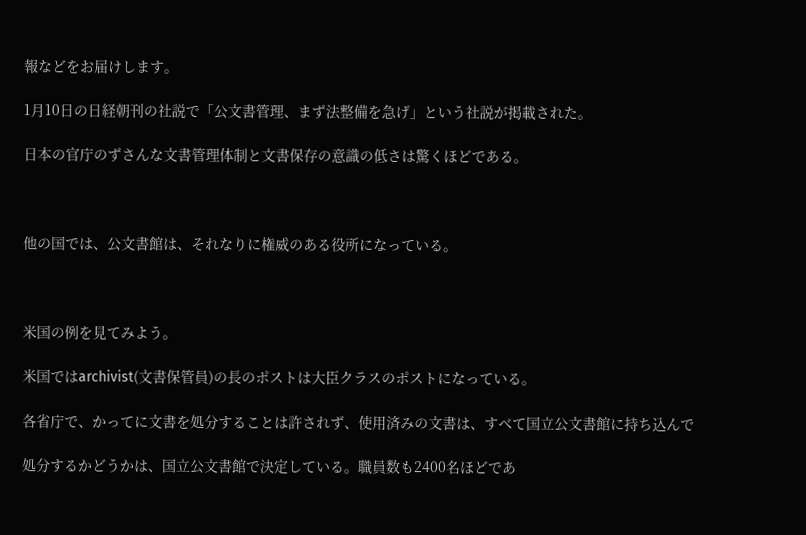報などをお届けします。

1月10日の日経朝刊の社説で「公文書管理、まず法整備を急げ」という社説が掲載された。

日本の官庁のずさんな文書管理体制と文書保存の意識の低さは驚くほどである。



他の国では、公文書館は、それなりに権威のある役所になっている。



米国の例を見てみよう。

米国ではarchivist(文書保管員)の長のポストは大臣クラスのポストになっている。

各省庁で、かってに文書を処分することは許されず、使用済みの文書は、すべて国立公文書館に持ち込んで

処分するかどうかは、国立公文書館で決定している。職員数も2400名ほどであ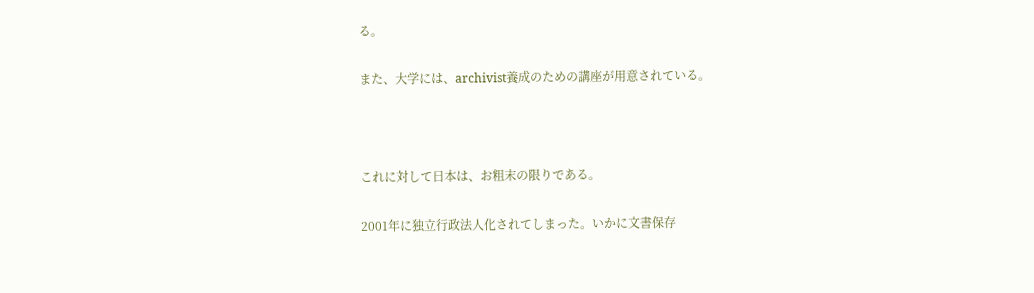る。

また、大学には、archivist養成のための講座が用意されている。



これに対して日本は、お粗末の限りである。

2001年に独立行政法人化されてしまった。いかに文書保存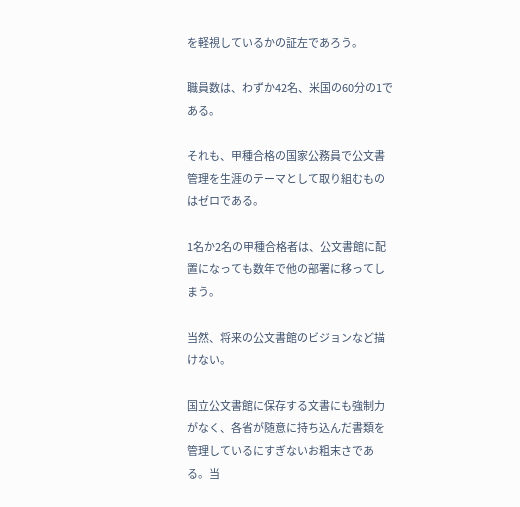を軽視しているかの証左であろう。

職員数は、わずか42名、米国の60分の1である。

それも、甲種合格の国家公務員で公文書管理を生涯のテーマとして取り組むものはゼロである。

1名か2名の甲種合格者は、公文書館に配置になっても数年で他の部署に移ってしまう。

当然、将来の公文書館のビジョンなど描けない。

国立公文書館に保存する文書にも強制力がなく、各省が随意に持ち込んだ書類を管理しているにすぎないお粗末さである。当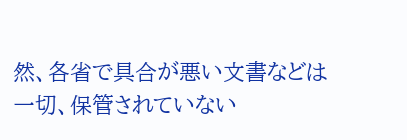然、各省で具合が悪い文書などは一切、保管されていない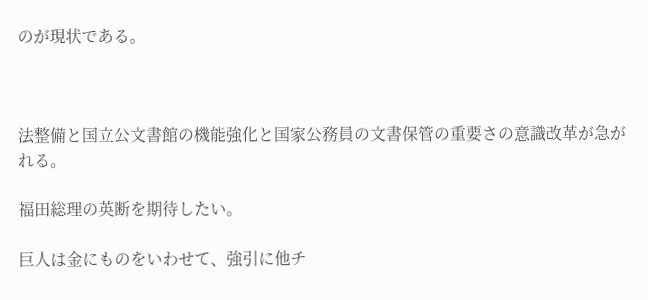のが現状である。



法整備と国立公文書館の機能強化と国家公務員の文書保管の重要さの意識改革が急がれる。

福田総理の英断を期待したい。

巨人は金にものをいわせて、強引に他チ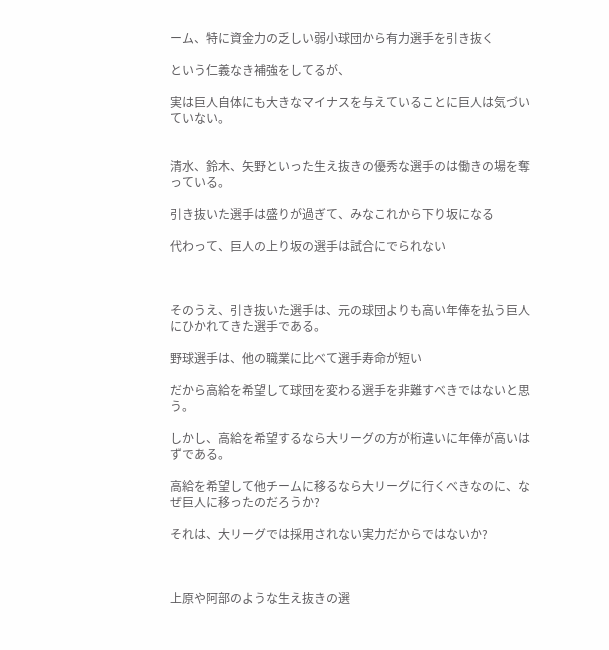ーム、特に資金力の乏しい弱小球団から有力選手を引き抜く

という仁義なき補強をしてるが、

実は巨人自体にも大きなマイナスを与えていることに巨人は気づいていない。


清水、鈴木、矢野といった生え抜きの優秀な選手のは働きの場を奪っている。

引き抜いた選手は盛りが過ぎて、みなこれから下り坂になる

代わって、巨人の上り坂の選手は試合にでられない



そのうえ、引き抜いた選手は、元の球団よりも高い年俸を払う巨人にひかれてきた選手である。

野球選手は、他の職業に比べて選手寿命が短い

だから高給を希望して球団を変わる選手を非難すべきではないと思う。

しかし、高給を希望するなら大リーグの方が桁違いに年俸が高いはずである。

高給を希望して他チームに移るなら大リーグに行くべきなのに、なぜ巨人に移ったのだろうか?

それは、大リーグでは採用されない実力だからではないか?



上原や阿部のような生え抜きの選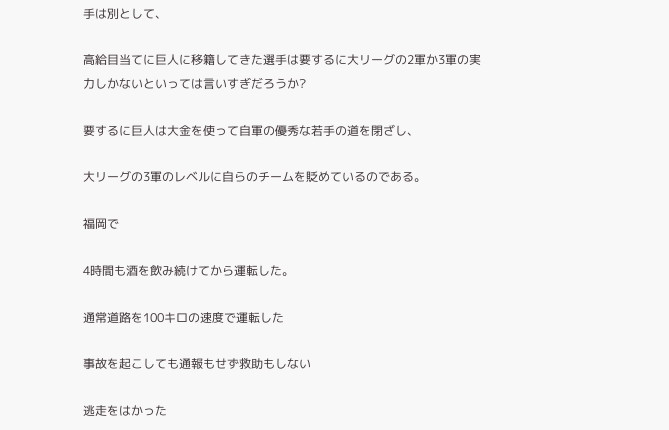手は別として、

高給目当てに巨人に移籍してきた選手は要するに大リーグの2軍か3軍の実力しかないといっては言いすぎだろうか?

要するに巨人は大金を使って自軍の優秀な若手の道を閉ざし、

大リーグの3軍のレベルに自らのチームを貶めているのである。

福岡で

4時間も酒を飲み続けてから運転した。

通常道路を100キロの速度で運転した

事故を起こしても通報もせず救助もしない

逃走をはかった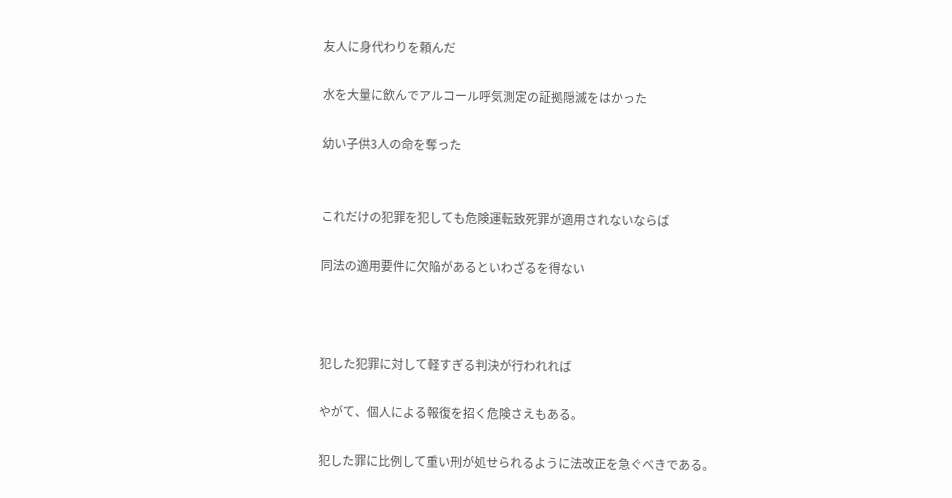友人に身代わりを頼んだ

水を大量に飲んでアルコール呼気測定の証拠隠滅をはかった

幼い子供3人の命を奪った


これだけの犯罪を犯しても危険運転致死罪が適用されないならば

同法の適用要件に欠陥があるといわざるを得ない



犯した犯罪に対して軽すぎる判決が行われれば

やがて、個人による報復を招く危険さえもある。

犯した罪に比例して重い刑が処せられるように法改正を急ぐべきである。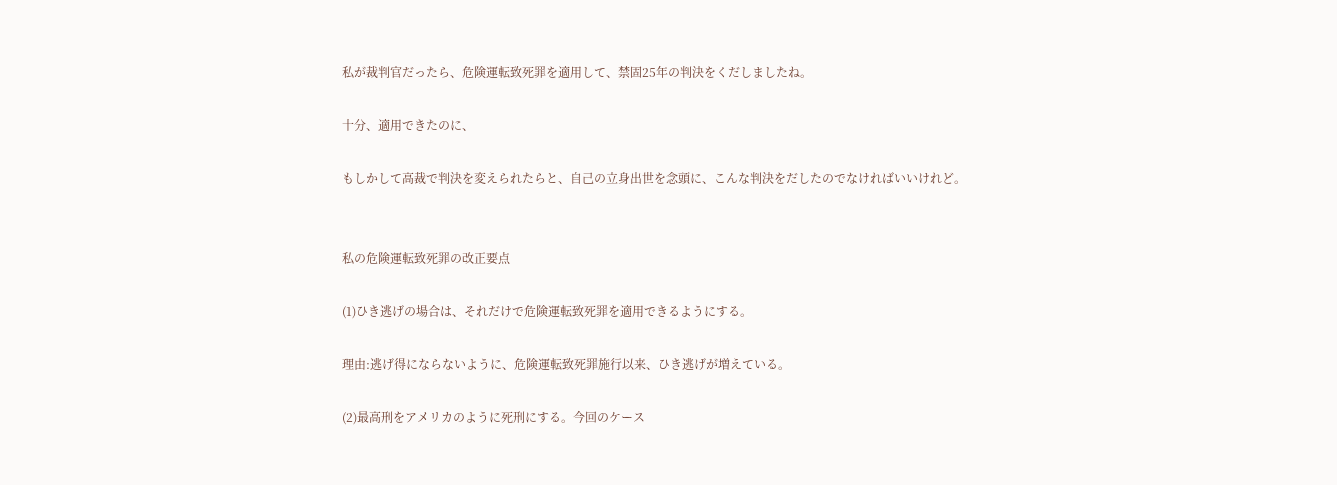私が裁判官だったら、危険運転致死罪を適用して、禁固25年の判決をくだしましたね。

十分、適用できたのに、

もしかして高裁で判決を変えられたらと、自己の立身出世を念頭に、こんな判決をだしたのでなければいいけれど。


私の危険運転致死罪の改正要点

(1)ひき逃げの場合は、それだけで危険運転致死罪を適用できるようにする。

理由:逃げ得にならないように、危険運転致死罪施行以来、ひき逃げが増えている。

(2)最高刑をアメリカのように死刑にする。今回のケース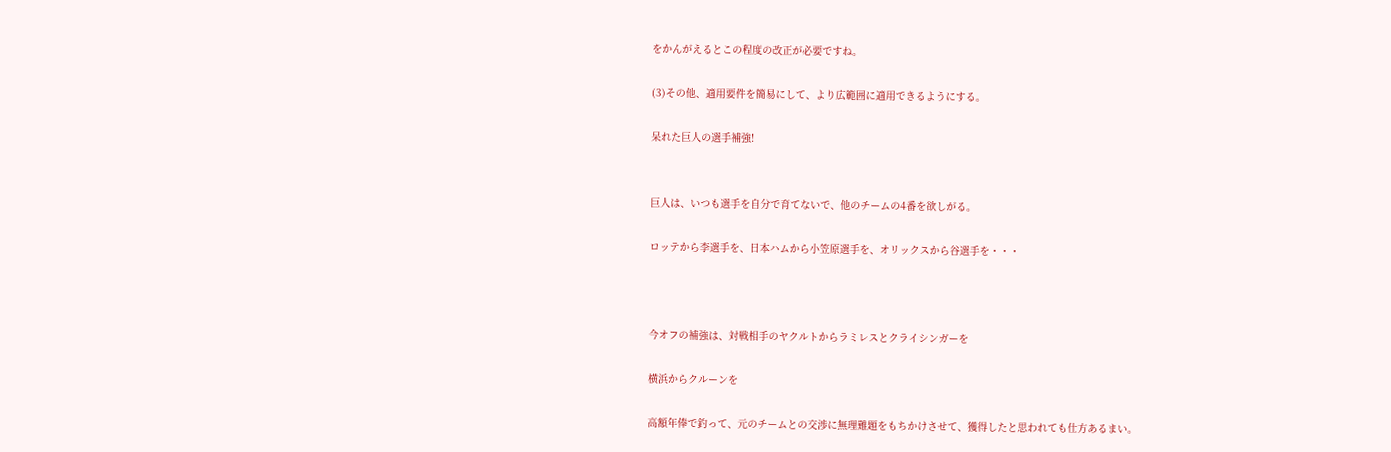をかんがえるとこの程度の改正が必要ですね。

(3)その他、適用要件を簡易にして、より広範囲に適用できるようにする。

呆れた巨人の選手補強!


巨人は、いつも選手を自分で育てないで、他のチームの4番を欲しがる。

ロッテから李選手を、日本ハムから小笠原選手を、オリックスから谷選手を・・・



今オフの補強は、対戦相手のヤクルトからラミレスとクライシンガーを

横浜からクルーンを

高額年俸で釣って、元のチームとの交渉に無理難題をもちかけさせて、獲得したと思われても仕方あるまい。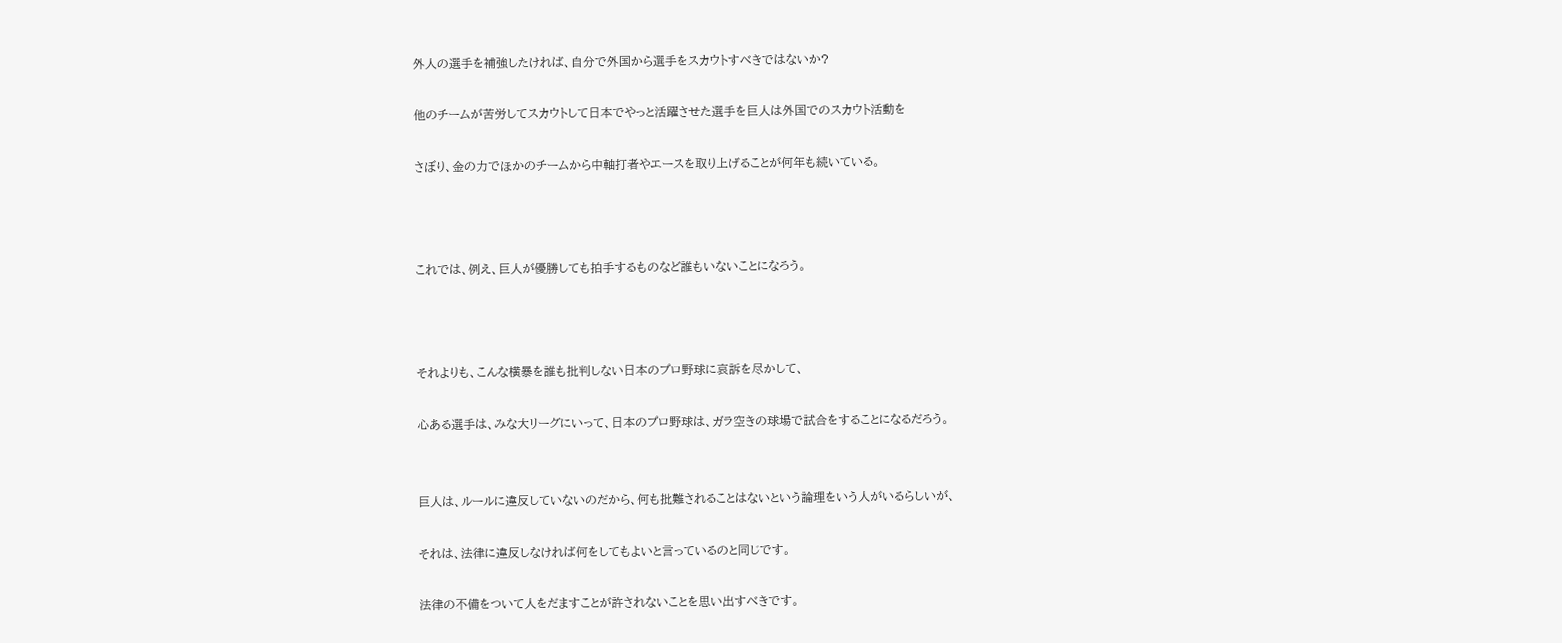外人の選手を補強したければ、自分で外国から選手をスカウトすべきではないか?

他のチームが苦労してスカウトして日本でやっと活躍させた選手を巨人は外国でのスカウト活動を

さぼり、金の力でほかのチームから中軸打者やエースを取り上げることが何年も続いている。



これでは、例え、巨人が優勝しても拍手するものなど誰もいないことになろう。



それよりも、こんな横暴を誰も批判しない日本のプロ野球に哀訴を尽かして、

心ある選手は、みな大リーグにいって、日本のプロ野球は、ガラ空きの球場で試合をすることになるだろう。


巨人は、ルールに違反していないのだから、何も批難されることはないという論理をいう人がいるらしいが、

それは、法律に違反しなければ何をしてもよいと言っているのと同じです。

法律の不備をついて人をだますことが許されないことを思い出すべきです。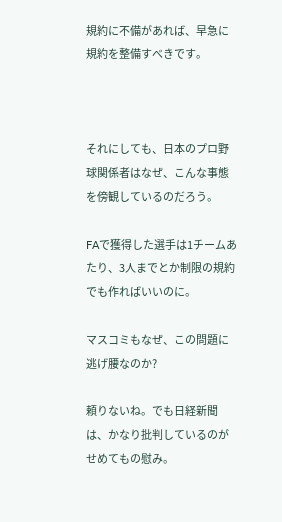規約に不備があれば、早急に規約を整備すべきです。



それにしても、日本のプロ野球関係者はなぜ、こんな事態を傍観しているのだろう。

FAで獲得した選手は1チームあたり、3人までとか制限の規約でも作ればいいのに。

マスコミもなぜ、この問題に逃げ腰なのか?

頼りないね。でも日経新聞は、かなり批判しているのがせめてもの慰み。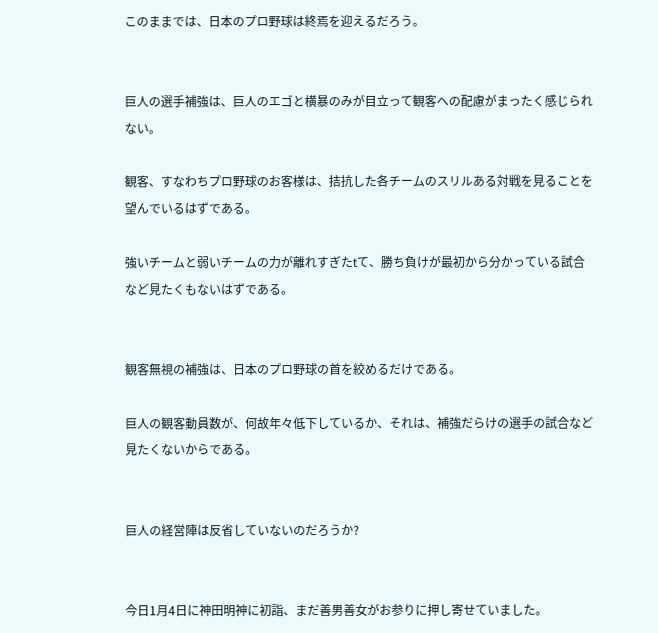このままでは、日本のプロ野球は終焉を迎えるだろう。


巨人の選手補強は、巨人のエゴと横暴のみが目立って観客への配慮がまったく感じられない。

観客、すなわちプロ野球のお客様は、拮抗した各チームのスリルある対戦を見ることを望んでいるはずである。

強いチームと弱いチームの力が離れすぎたtて、勝ち負けが最初から分かっている試合など見たくもないはずである。


観客無視の補強は、日本のプロ野球の首を絞めるだけである。

巨人の観客動員数が、何故年々低下しているか、それは、補強だらけの選手の試合など見たくないからである。


巨人の経営陣は反省していないのだろうか?


今日1月4日に神田明神に初詣、まだ善男善女がお参りに押し寄せていました。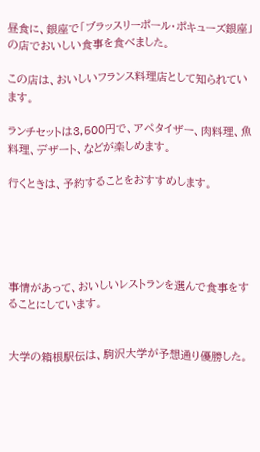昼食に、銀座で「ブラッスリーポール・ポキューズ銀座」の店でおいしい食事を食べました。

この店は、おいしいフランス料理店として知られています。

ランチセットは3,500円で、アペタイザー、肉料理、魚料理、デザート、などが楽しめます。

行くときは、予約することをおすすめします。





事情があって、おいしいレストランを選んで食事をすることにしています。


大学の箱根駅伝は、駒沢大学が予想通り優勝した。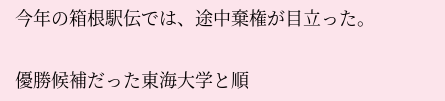今年の箱根駅伝では、途中棄権が目立った。

優勝候補だった東海大学と順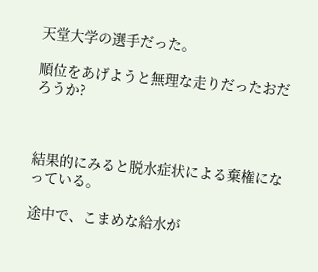天堂大学の選手だった。

順位をあげようと無理な走りだったおだろうか?



結果的にみると脱水症状による棄権になっている。

途中で、こまめな給水が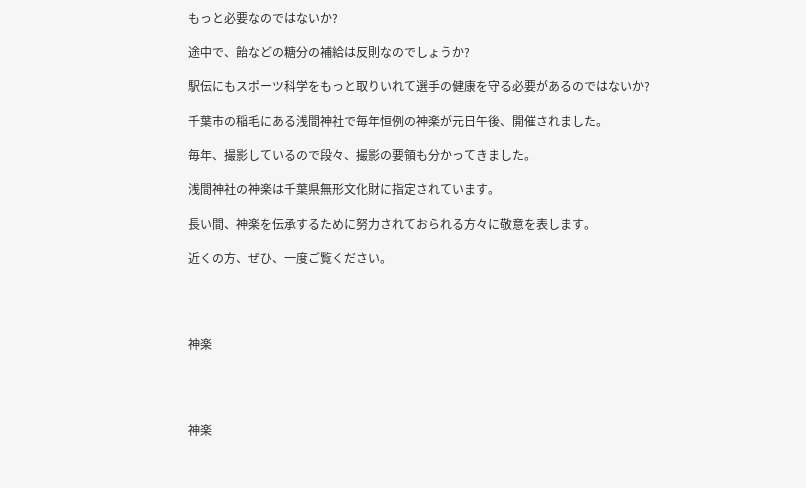もっと必要なのではないか?

途中で、飴などの糖分の補給は反則なのでしょうか?

駅伝にもスポーツ科学をもっと取りいれて選手の健康を守る必要があるのではないか?

千葉市の稲毛にある浅間神社で毎年恒例の神楽が元日午後、開催されました。

毎年、撮影しているので段々、撮影の要領も分かってきました。

浅間神社の神楽は千葉県無形文化財に指定されています。

長い間、神楽を伝承するために努力されておられる方々に敬意を表します。

近くの方、ぜひ、一度ご覧ください。




神楽




神楽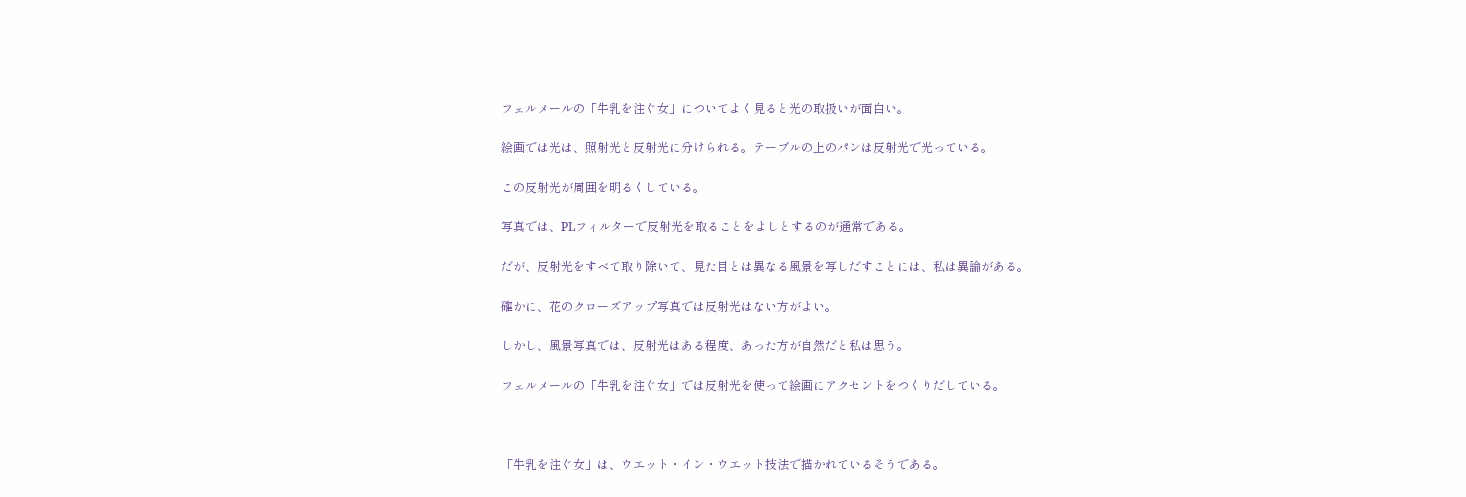フェルメールの「牛乳を注ぐ女」についてよく見ると光の取扱いが面白い。

絵画では光は、照射光と反射光に分けられる。テーブルの上のパンは反射光で光っている。

この反射光が周囲を明るくしている。

写真では、PLフィルターで反射光を取ることをよしとするのが通常である。

だが、反射光をすべて取り除いて、見た目とは異なる風景を写しだすことには、私は異論がある。

確かに、花のクローズアップ写真では反射光はない方がよい。

しかし、風景写真では、反射光はある程度、あった方が自然だと私は思う。

フェルメールの「牛乳を注ぐ女」では反射光を使って絵画にアクセントをつくりだしている。



「牛乳を注ぐ女」は、ウエット・イン・ウエット技法で描かれているそうである。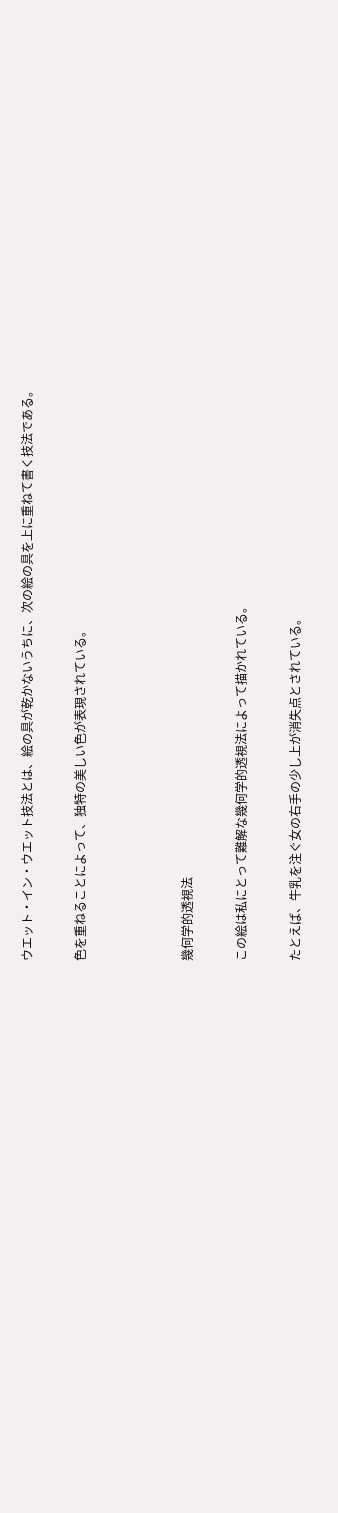ウエット・イン・ウエット技法とは、絵の具が乾かないうちに、次の絵の具を上に重ねて書く技法である。

色を重ねることによって、独特の美しい色が表現されている。



幾何学的透視法

この絵は私にとって難解な幾何学的透視法によって描かれている。

たとえば、牛乳を注ぐ女の右手の少し上が消失点とされている。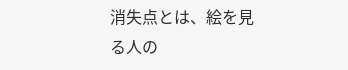消失点とは、絵を見る人の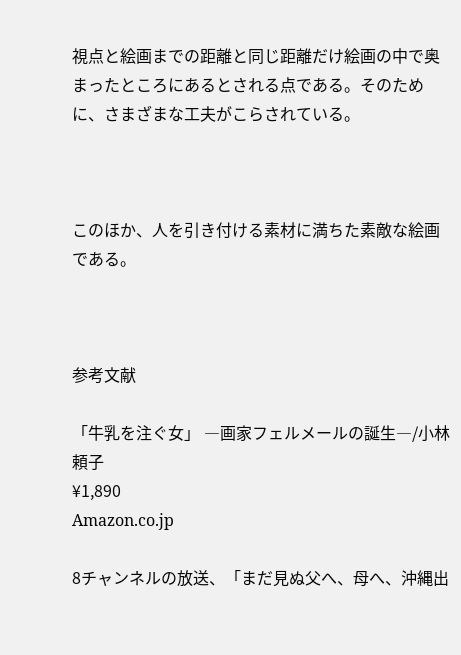視点と絵画までの距離と同じ距離だけ絵画の中で奥まったところにあるとされる点である。そのために、さまざまな工夫がこらされている。



このほか、人を引き付ける素材に満ちた素敵な絵画である。



参考文献

「牛乳を注ぐ女」 ―画家フェルメールの誕生―/小林頼子
¥1,890
Amazon.co.jp

8チャンネルの放送、「まだ見ぬ父へ、母へ、沖縄出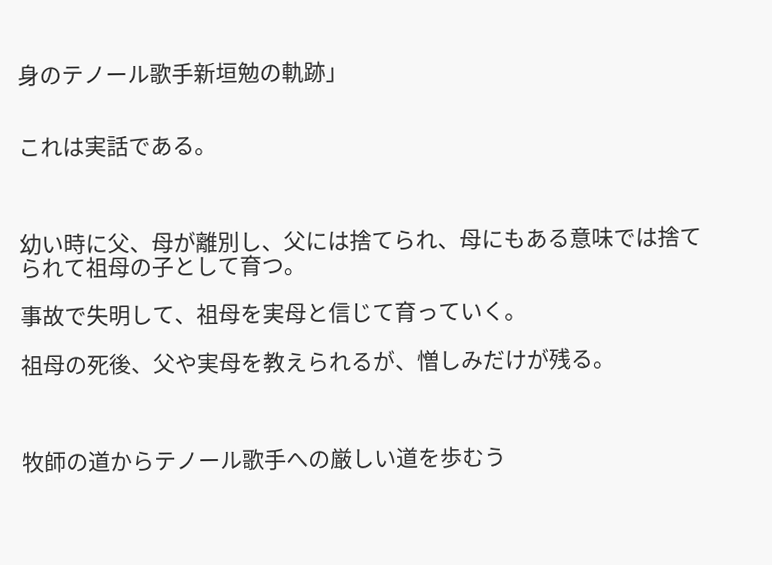身のテノール歌手新垣勉の軌跡」


これは実話である。



幼い時に父、母が離別し、父には捨てられ、母にもある意味では捨てられて祖母の子として育つ。

事故で失明して、祖母を実母と信じて育っていく。

祖母の死後、父や実母を教えられるが、憎しみだけが残る。



牧師の道からテノール歌手への厳しい道を歩むう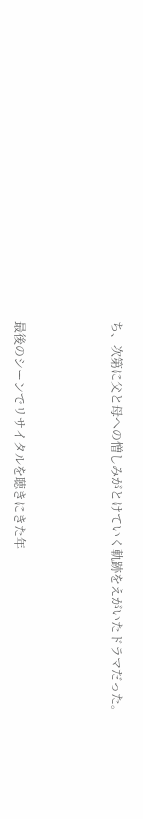ち、次第に父と母への憎しみがとけていく軌跡をえがいたドラマだった。



最後のシーンでリサイタルを聴きにきた年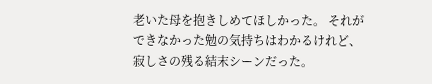老いた母を抱きしめてほしかった。 それができなかった勉の気持ちはわかるけれど、寂しさの残る結末シーンだった。